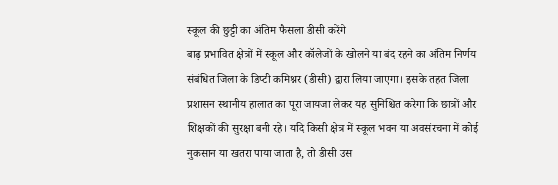स्कूल की छुट्टी का अंतिम फैसला डीसी करेंगे
बाढ़ प्रभावित क्षेत्रों में स्कूल और कॉलेजों के खोलने या बंद रहने का अंतिम निर्णय संबंधित जिला के डिप्टी कमिश्नर (डीसी) द्वारा लिया जाएगा। इसके तहत जिला प्रशासन स्थानीय हालात का पूरा जायजा लेकर यह सुनिश्चित करेगा कि छात्रों और शिक्षकों की सुरक्षा बनी रहे। यदि किसी क्षेत्र में स्कूल भवन या अवसंरचना में कोई नुकसान या खतरा पाया जाता है, तो डीसी उस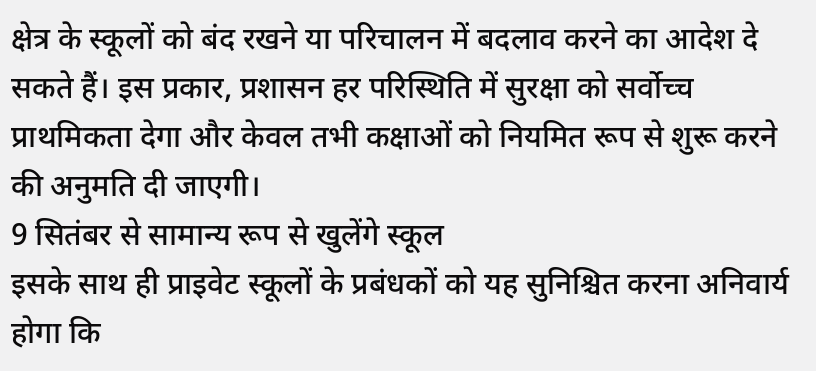क्षेत्र के स्कूलों को बंद रखने या परिचालन में बदलाव करने का आदेश दे सकते हैं। इस प्रकार, प्रशासन हर परिस्थिति में सुरक्षा को सर्वोच्च प्राथमिकता देगा और केवल तभी कक्षाओं को नियमित रूप से शुरू करने की अनुमति दी जाएगी।
9 सितंबर से सामान्य रूप से खुलेंगे स्कूल
इसके साथ ही प्राइवेट स्कूलों के प्रबंधकों को यह सुनिश्चित करना अनिवार्य होगा कि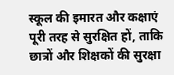स्कूल की इमारत और कक्षाएं पूरी तरह से सुरक्षित हों, ताकि छात्रों और शिक्षकों की सुरक्षा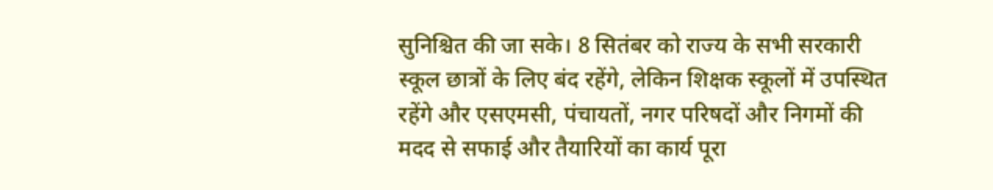सुनिश्चित की जा सके। 8 सितंबर को राज्य के सभी सरकारी स्कूल छात्रों के लिए बंद रहेंगे, लेकिन शिक्षक स्कूलों में उपस्थित रहेंगे और एसएमसी, पंचायतों, नगर परिषदों और निगमों की मदद से सफाई और तैयारियों का कार्य पूरा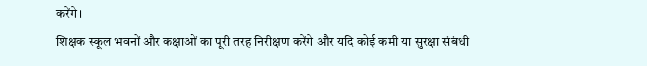करेंगे।
शिक्षक स्कूल भवनों और कक्षाओं का पूरी तरह निरीक्षण करेंगे और यदि कोई कमी या सुरक्षा संबंधी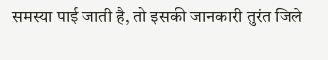समस्या पाई जाती है, तो इसकी जानकारी तुरंत जिले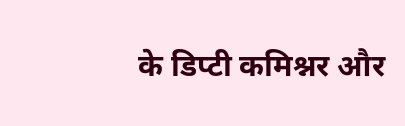के डिप्टी कमिश्नर और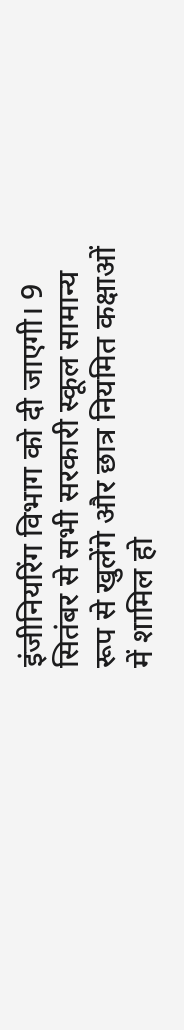इंजीनियरिंग विभाग को दी जाएगी। 9 सितंबर से सभी सरकारी स्कूल सामान्य रूप से खुलेंगे और छात्र नियमित कक्षाओं में शामिल हो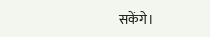सकेंगे।